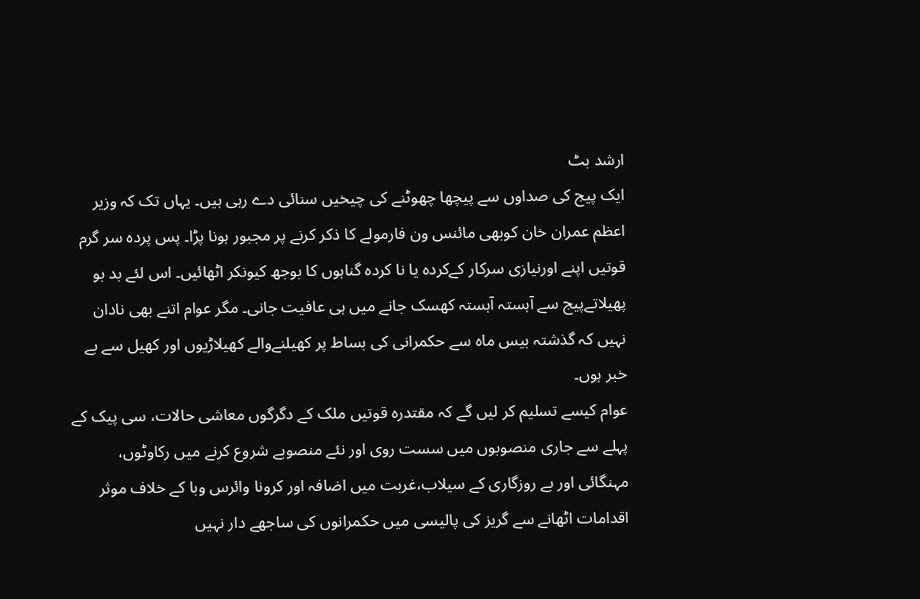ارشد بٹ
ایک پیج کی صداوں سے پیچھا چھوٹنے کی چیخیں سنائی دے رہی ہیں۔ یہاں تک کہ وزیر اعظم عمران خان کوبھی مائنس ون فارمولے کا ذکر کرنے پر مجبور ہونا پڑا۔ پس پردہ سر گرم قوتیں اپنے اورنیازی سرکار کےکردہ یا نا کردہ گناہوں کا بوجھ کیونکر اٹھائیں۔ اس لئے بد بو پھیلاتےپیج سے آہستہ آہستہ کھسک جانے میں ہی عافیت جانی۔ مگر عوام اتنے بھی نادان نہیں کہ گذشتہ بیس ماہ سے حکمرانی کی بساط پر کھیلنےوالے کھیلاڑیوں اور کھیل سے بے خبر ہوں۔
عوام کیسے تسلیم کر لیں گے کہ مقتدرہ قوتیں ملک کے دگرگوں معاشی حالات، سی پیک کے پہلے سے جاری منصوبوں میں سست روی اور نئے منصوبے شروع کرنے میں رکاوٹوں، مہنگائی اور بے روزگاری کے سیلاب،غربت میں اضافہ اور کرونا وائرس وبا کے خلاف موثر اقدامات اٹھانے سے گریز کی پالیسی میں حکمرانوں کی ساجھے دار نہیں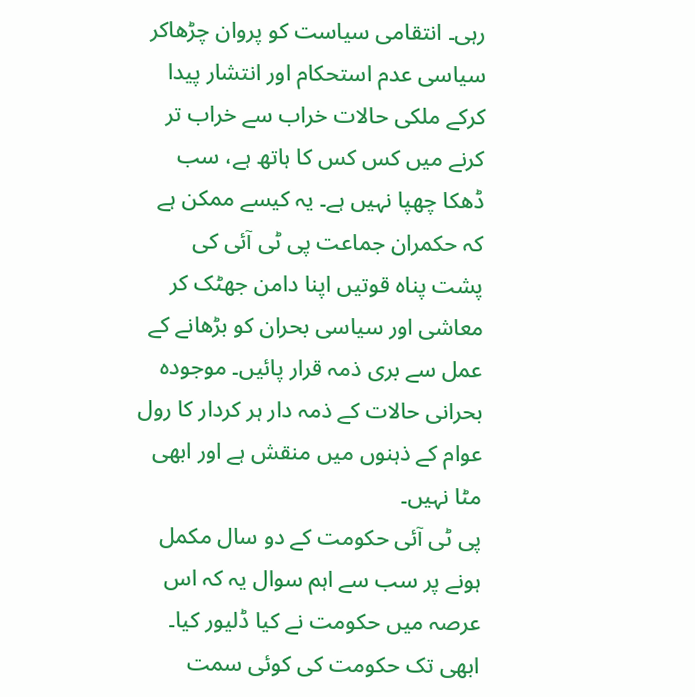رہی۔ انتقامی سیاست کو پروان چڑھاکر سیاسی عدم استحکام اور انتشار پیدا کرکے ملکی حالات خراب سے خراب تر کرنے میں کس کس کا ہاتھ ہے، سب ڈھکا چھپا نہیں ہے۔ یہ کیسے ممکن ہے کہ حکمران جماعت پی ٹی آئی کی پشت پناہ قوتیں اپنا دامن جھٹک کر معاشی اور سیاسی بحران کو بڑھانے کے عمل سے بری ذمہ قرار پائیں۔ موجودہ بحرانی حالات کے ذمہ دار ہر کردار کا رول عوام کے ذہنوں میں منقش ہے اور ابھی مٹا نہیں۔
پی ٹی آئی حکومت کے دو سال مکمل ہونے پر سب سے اہم سوال یہ کہ اس عرصہ میں حکومت نے کیا ڈلیور کیا۔ ابھی تک حکومت کی کوئی سمت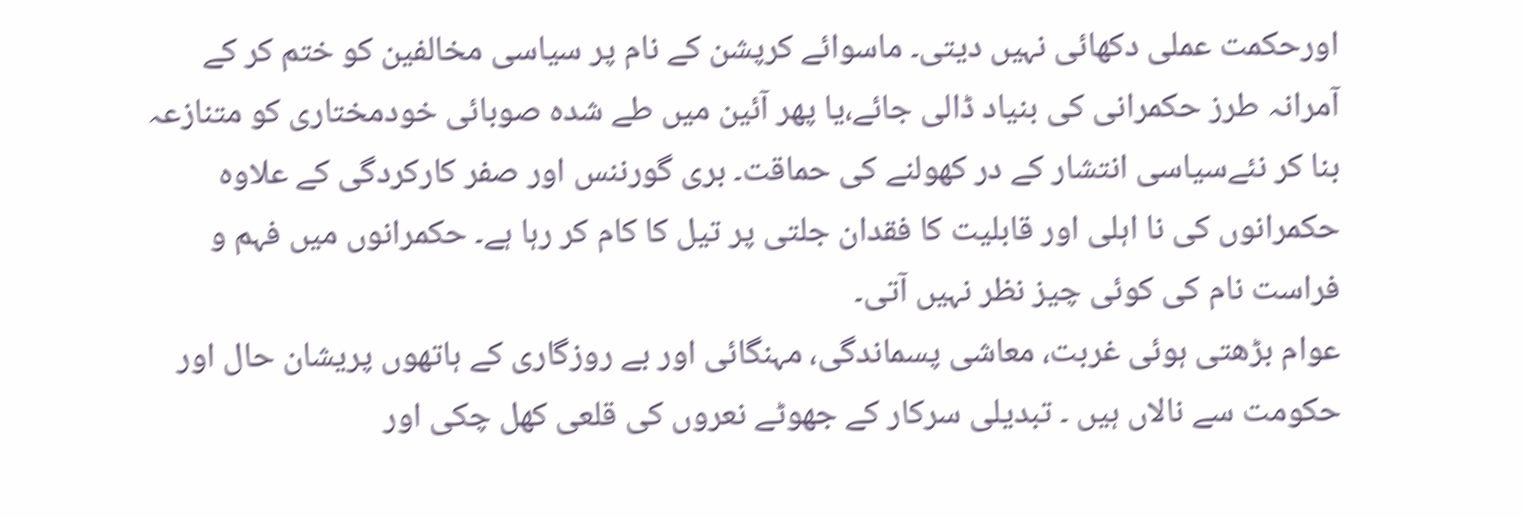اورحکمت عملی دکھائی نہیں دیتی۔ ماسوائے کرپشن کے نام پر سیاسی مخالفین کو ختم کر کے آمرانہ طرز حکمرانی کی بنیاد ڈالی جائے،یا پھر آئین میں طے شدہ صوبائی خودمختاری کو متنازعہ بنا کر نئےسیاسی انتشار کے در کھولنے کی حماقت۔ بری گورننس اور صفر کارکردگی کے علاوہ حکمرانوں کی نا اہلی اور قابلیت کا فقدان جلتی پر تیل کا کام کر رہا ہے۔ حکمرانوں میں فہم و فراست نام کی کوئی چیز نظر نہیں آتی۔
عوام بڑھتی ہوئی غربت، معاشی پسماندگی، مہنگائی اور بے روزگاری کے ہاتھوں پریشان حال اور حکومت سے نالاں ہیں ۔ تبدیلی سرکار کے جھوٹے نعروں کی قلعی کھل چکی اور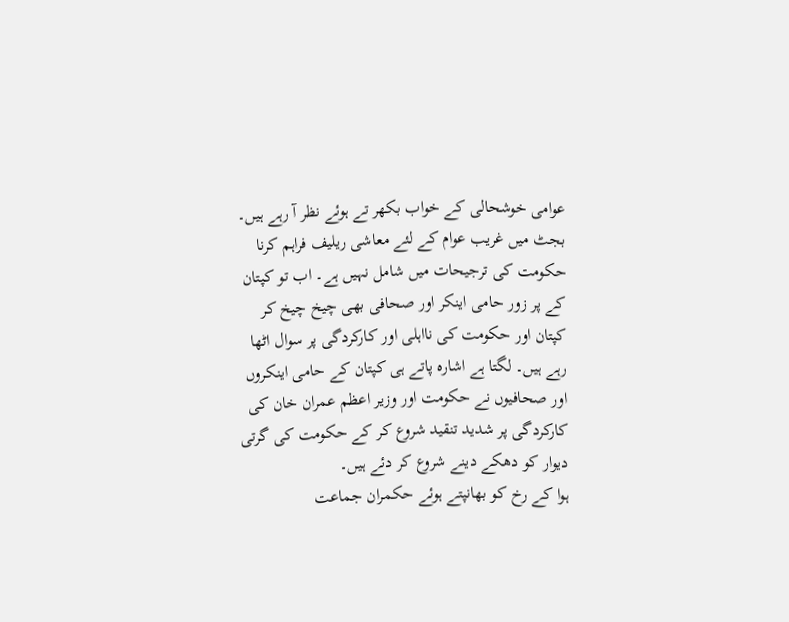عوامی خوشحالی کے خواب بکھر تے ہوئے نظر آ رہے ہیں۔ بجٹ میں غریب عوام کے لئے معاشی ریلیف فراہم کرنا حکومت کی ترجیحات میں شامل نہیں ہے۔ اب تو کپتان کے پر زور حامی اینکر اور صحافی بھی چیخ چیخ کر کپتان اور حکومت کی نااہلی اور کارکردگی پر سوال اٹھا رہے ہیں۔ لگتا ہے اشارہ پاتے ہی کپتان کے حامی اینکروں اور صحافیوں نے حکومت اور وزیر اعظم عمران خان کی کارکردگی پر شدید تنقید شروع کر کے حکومت کی گرتی دیوار کو دھکے دینے شروع کر دئے ہیں۔
ہوا کے رخ کو بھانپتے ہوئے حکمران جماعت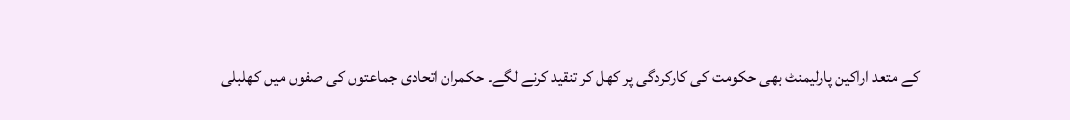کے متعد اراکین پارلیمنٹ بھی حکومت کی کارکردگی پر کھل کر تنقید کرنے لگے۔ حکمران اتحادی جماعتوں کی صفوں میں کھلبلی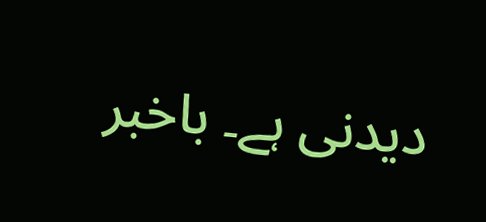دیدنی ہے۔ باخبر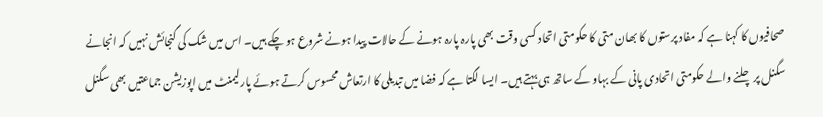صحافیوں کا کہنا ہے کہ مفاد پرستوں کا بھان متی کا حکومتی اتحاد کسی وقت بھی پارہ پارہ ہونے کے حالات پیدا ہونے شروع ہو چکے ہیں۔ اس میں شک کی گنجائش نہیں کہ انجانے سگنل پر چلنے والے حکومتی اتحادی پانی کے بہاو کے ساتھ ہی بہتے ہیں۔ ایسا لگتا ہے کہ فضا میں تبدیلی کا ارتعاش محسوس کرتے ہوئے پارلیمنٹ میں اپوزیشن جماعتیں بھی سگنل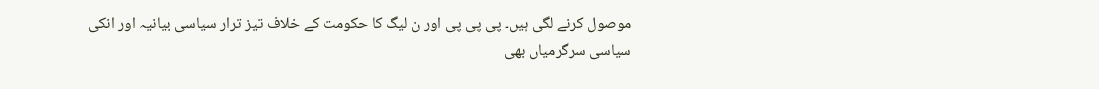موصول کرنے لگی ہیں۔ پی پی پی اور ن لیگ کا حکومت کے خلاف تیز ترار سیاسی بیانیہ اور انکی سیاسی سرگرمیاں بھی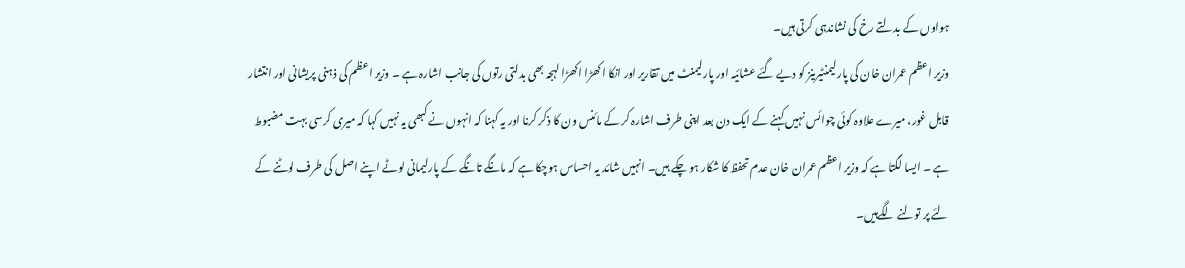ہواوں کے بدلتے رخ کی نشاندہی کرتی ہیں۔
وزیر اعظم عمران خان کی پارلیمنٹیرینز کو دیے گئے عشائیہ اور پارلیمنٹ میں تقاریر اور انکا اکھڑا اکھڑا لہجہ بھی بدلتی رتوں کی جانب اشارہ ہے ۔ وزیر اعظم کی ذہنی پریشانی اور انتشار قابل غور، میرے علاوہ کوئی چوائس نہیں کہنے کے ایک دن بعد اپنی طرف اشارہ کر کے مائنس ون کا ذکر کرنا اور یہ کہنا کہ انہوں نے کبھی یہ نہیں کہا کہ میری کرسی بہت مضبوط ہے ۔ ایسا لگتا ہے کہ وزیر اعظم عمران خان عدم تحفظ کا شکار ہو چکے ہیں۔ انہیں شائد یہ احساس ہوچکا ہے کہ مانگے تانگے کے پارلیمانی لوٹے اپنے اصل کی طرف لوٹنے کے لئے پر تولنے لگےہیں۔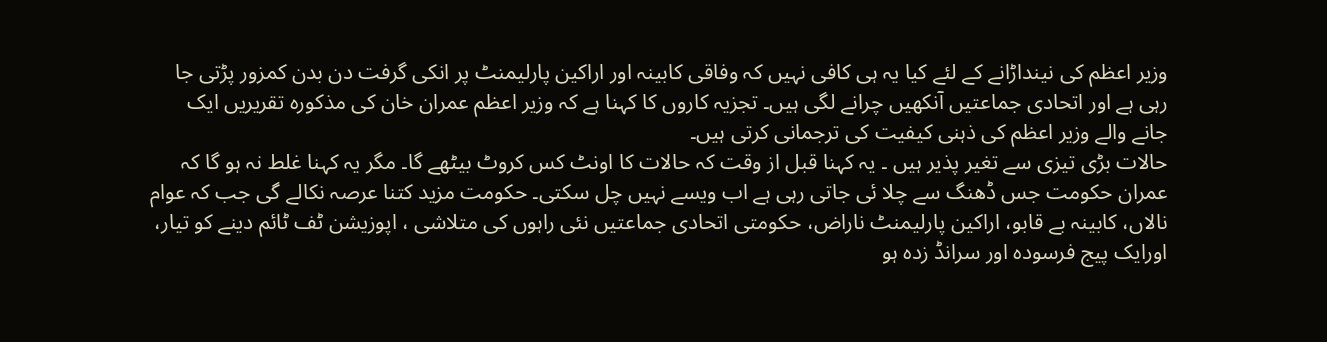وزیر اعظم کی نینداڑانے کے لئے کیا یہ ہی کافی نہیں کہ وفاقی کابینہ اور اراکین پارلیمنٹ پر انکی گرفت دن بدن کمزور پڑتی جا رہی ہے اور اتحادی جماعتیں آنکھیں چرانے لگی ہیں۔ تجزیہ کاروں کا کہنا ہے کہ وزیر اعظم عمران خان کی مذکورہ تقریریں ایک جانے والے وزیر اعظم کی ذہنی کیفیت کی ترجمانی کرتی ہیں۔
حالات بڑی تیزی سے تغیر پذیر ہیں ۔ یہ کہنا قبل از وقت کہ حالات کا اونٹ کس کروٹ بیٹھے گا۔ مگر یہ کہنا غلط نہ ہو گا کہ عمران حکومت جس ڈھنگ سے چلا ئی جاتی رہی ہے اب ویسے نہیں چل سکتی۔ حکومت مزید کتنا عرصہ نکالے گی جب کہ عوام نالاں، کابینہ بے قابو، اراکین پارلیمنٹ ناراض، حکومتی اتحادی جماعتیں نئی راہوں کی متلاشی ، اپوزیشن ٹف ٹائم دینے کو تیار، اورایک پیج فرسودہ اور سرانڈ زدہ ہو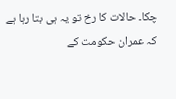چکا۔ حالات کا رخ تو یہ ہی بتا رہا ہے کہ عمران حکومت کے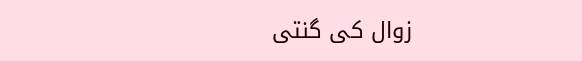زوال کی گنتی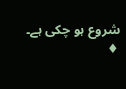شروع ہو چکی ہے۔
♦